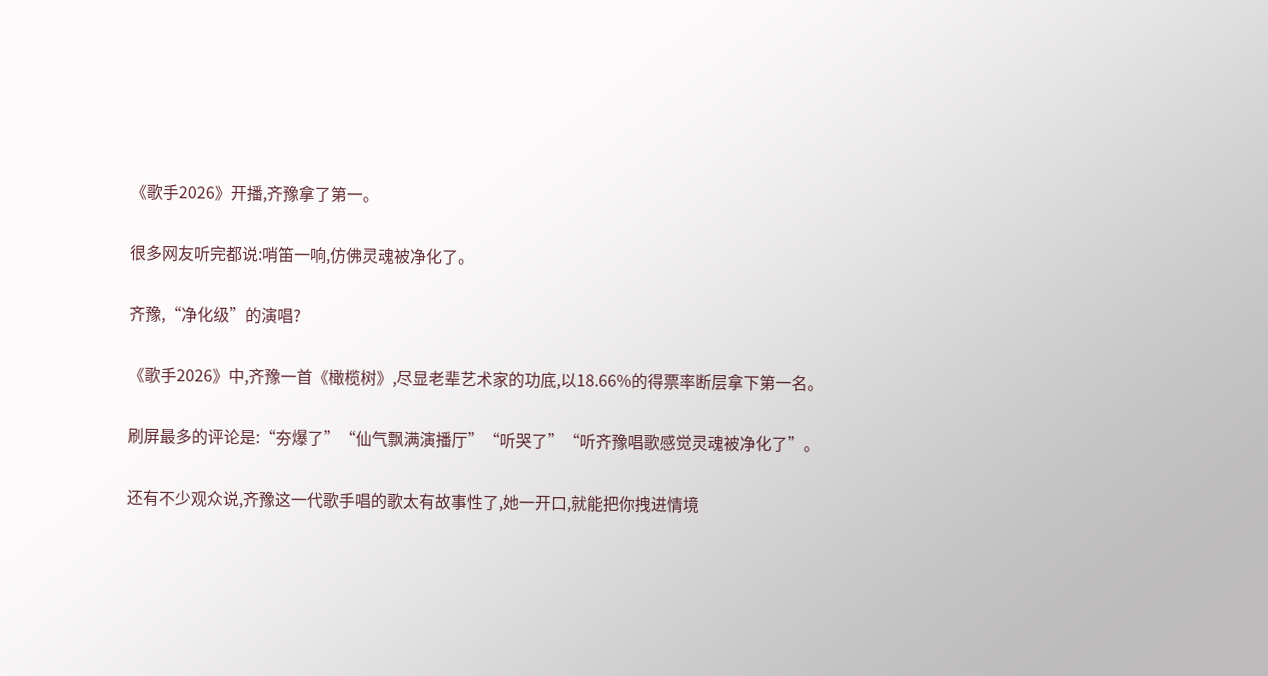《歌手2026》开播,齐豫拿了第一。

很多网友听完都说:哨笛一响,仿佛灵魂被净化了。

齐豫,“净化级”的演唱?

《歌手2026》中,齐豫一首《橄榄树》,尽显老辈艺术家的功底,以18.66%的得票率断层拿下第一名。

刷屏最多的评论是:“夯爆了”“仙气飘满演播厅”“听哭了”“听齐豫唱歌感觉灵魂被净化了”。

还有不少观众说,齐豫这一代歌手唱的歌太有故事性了,她一开口,就能把你拽进情境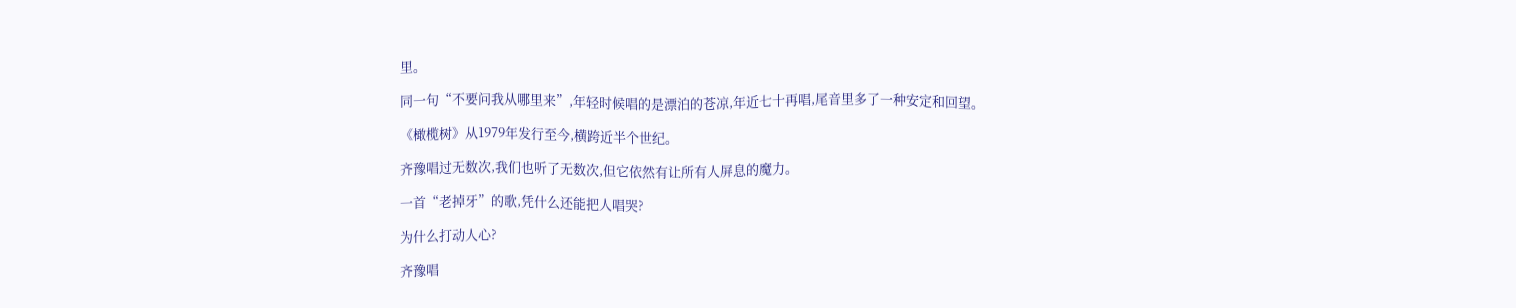里。

同一句“不要问我从哪里来”,年轻时候唱的是漂泊的苍凉,年近七十再唱,尾音里多了一种安定和回望。

《橄榄树》从1979年发行至今,横跨近半个世纪。

齐豫唱过无数次,我们也听了无数次,但它依然有让所有人屏息的魔力。

一首“老掉牙”的歌,凭什么还能把人唱哭?

为什么打动人心?

齐豫唱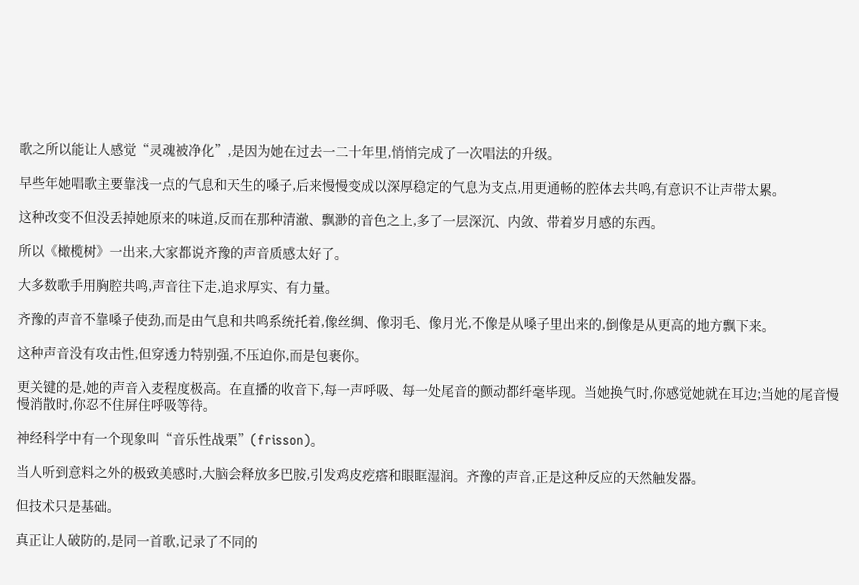歌之所以能让人感觉“灵魂被净化”,是因为她在过去一二十年里,悄悄完成了一次唱法的升级。

早些年她唱歌主要靠浅一点的气息和天生的嗓子,后来慢慢变成以深厚稳定的气息为支点,用更通畅的腔体去共鸣,有意识不让声带太累。

这种改变不但没丢掉她原来的味道,反而在那种清澈、飘渺的音色之上,多了一层深沉、内敛、带着岁月感的东西。

所以《橄榄树》一出来,大家都说齐豫的声音质感太好了。

大多数歌手用胸腔共鸣,声音往下走,追求厚实、有力量。

齐豫的声音不靠嗓子使劲,而是由气息和共鸣系统托着,像丝绸、像羽毛、像月光,不像是从嗓子里出来的,倒像是从更高的地方飘下来。

这种声音没有攻击性,但穿透力特别强,不压迫你,而是包裹你。

更关键的是,她的声音入麦程度极高。在直播的收音下,每一声呼吸、每一处尾音的颤动都纤毫毕现。当她换气时,你感觉她就在耳边;当她的尾音慢慢消散时,你忍不住屏住呼吸等待。

神经科学中有一个现象叫“音乐性战栗”(frisson)。

当人听到意料之外的极致美感时,大脑会释放多巴胺,引发鸡皮疙瘩和眼眶湿润。齐豫的声音,正是这种反应的天然触发器。

但技术只是基础。

真正让人破防的,是同一首歌,记录了不同的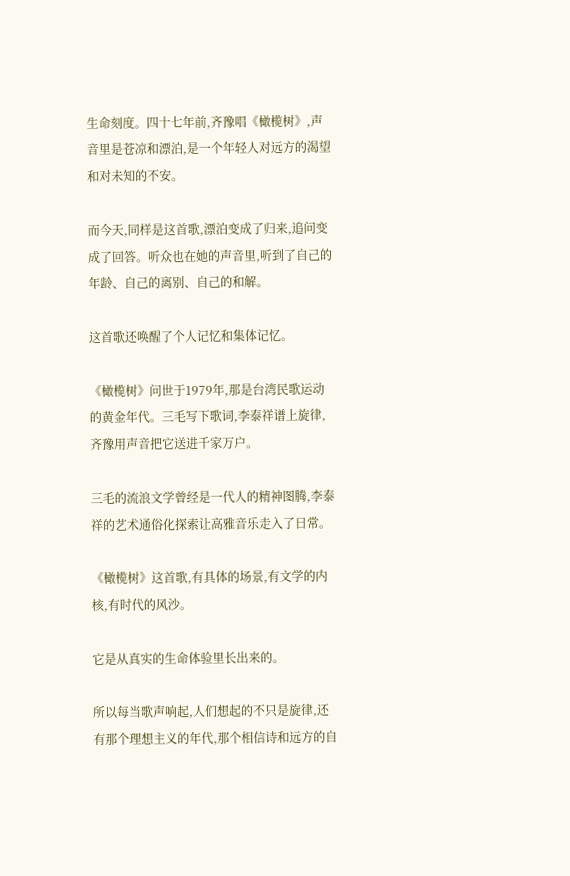生命刻度。四十七年前,齐豫唱《橄榄树》,声音里是苍凉和漂泊,是一个年轻人对远方的渴望和对未知的不安。

而今天,同样是这首歌,漂泊变成了归来,追问变成了回答。听众也在她的声音里,听到了自己的年龄、自己的离别、自己的和解。

这首歌还唤醒了个人记忆和集体记忆。

《橄榄树》问世于1979年,那是台湾民歌运动的黄金年代。三毛写下歌词,李泰祥谱上旋律,齐豫用声音把它送进千家万户。

三毛的流浪文学曾经是一代人的精神图腾,李泰祥的艺术通俗化探索让高雅音乐走入了日常。

《橄榄树》这首歌,有具体的场景,有文学的内核,有时代的风沙。

它是从真实的生命体验里长出来的。

所以每当歌声响起,人们想起的不只是旋律,还有那个理想主义的年代,那个相信诗和远方的自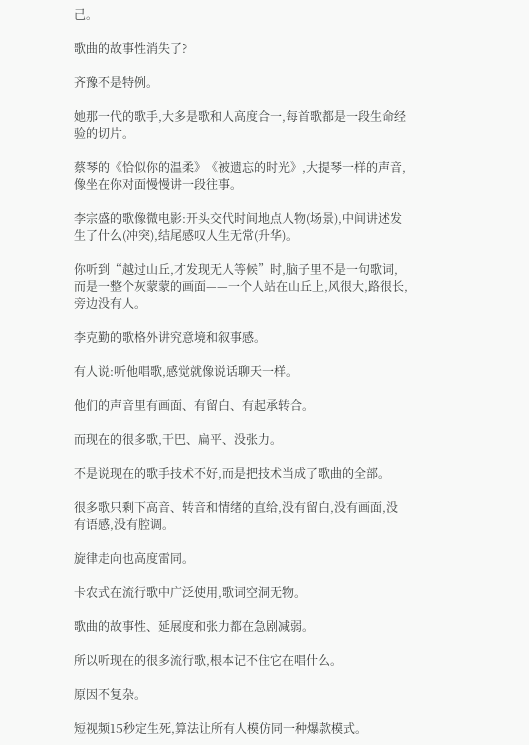己。

歌曲的故事性消失了?

齐豫不是特例。

她那一代的歌手,大多是歌和人高度合一,每首歌都是一段生命经验的切片。

蔡琴的《恰似你的温柔》《被遗忘的时光》,大提琴一样的声音,像坐在你对面慢慢讲一段往事。

李宗盛的歌像微电影:开头交代时间地点人物(场景),中间讲述发生了什么(冲突),结尾感叹人生无常(升华)。

你听到“越过山丘,才发现无人等候”时,脑子里不是一句歌词,而是一整个灰蒙蒙的画面——一个人站在山丘上,风很大,路很长,旁边没有人。

李克勤的歌格外讲究意境和叙事感。

有人说:听他唱歌,感觉就像说话聊天一样。

他们的声音里有画面、有留白、有起承转合。

而现在的很多歌,干巴、扁平、没张力。

不是说现在的歌手技术不好,而是把技术当成了歌曲的全部。

很多歌只剩下高音、转音和情绪的直给,没有留白,没有画面,没有语感,没有腔调。

旋律走向也高度雷同。

卡农式在流行歌中广泛使用,歌词空洞无物。

歌曲的故事性、延展度和张力都在急剧减弱。

所以听现在的很多流行歌,根本记不住它在唱什么。

原因不复杂。

短视频15秒定生死,算法让所有人模仿同一种爆款模式。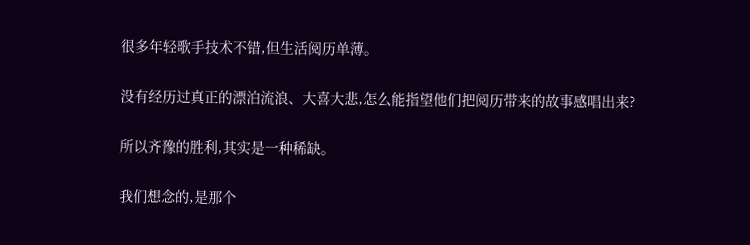很多年轻歌手技术不错,但生活阅历单薄。

没有经历过真正的漂泊流浪、大喜大悲,怎么能指望他们把阅历带来的故事感唱出来?

所以齐豫的胜利,其实是一种稀缺。

我们想念的,是那个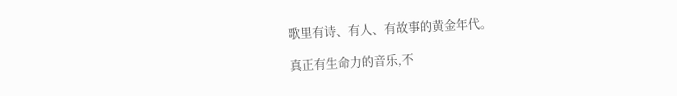歌里有诗、有人、有故事的黄金年代。

真正有生命力的音乐,不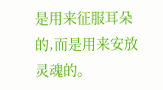是用来征服耳朵的,而是用来安放灵魂的。